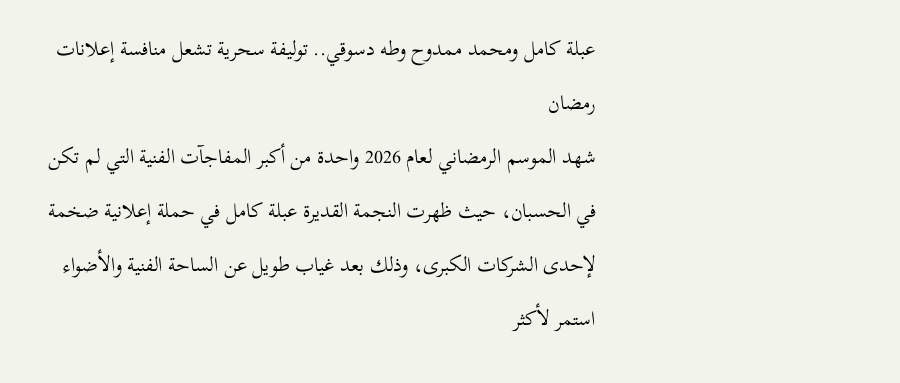عبلة كامل ومحمد ممدوح وطه دسوقي.. توليفة سحرية تشعل منافسة إعلانات رمضان
شهد الموسم الرمضاني لعام 2026 واحدة من أكبر المفاجآت الفنية التي لم تكن في الحسبان، حيث ظهرت النجمة القديرة عبلة كامل في حملة إعلانية ضخمة لإحدى الشركات الكبرى، وذلك بعد غياب طويل عن الساحة الفنية والأضواء استمر لأكثر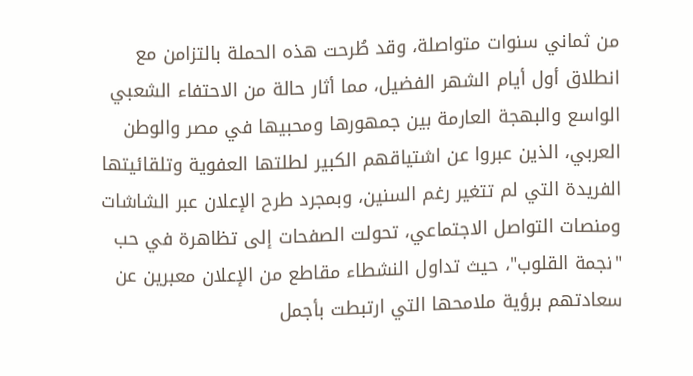من ثماني سنوات متواصلة، وقد طُرحت هذه الحملة بالتزامن مع انطلاق أول أيام الشهر الفضيل، مما أثار حالة من الاحتفاء الشعبي الواسع والبهجة العارمة بين جمهورها ومحبيها في مصر والوطن العربي، الذين عبروا عن اشتياقهم الكبير لطلتها العفوية وتلقائيتها الفريدة التي لم تتغير رغم السنين، وبمجرد طرح الإعلان عبر الشاشات ومنصات التواصل الاجتماعي، تحولت الصفحات إلى تظاهرة في حب "نجمة القلوب"، حيث تداول النشطاء مقاطع من الإعلان معبرين عن سعادتهم برؤية ملامحها التي ارتبطت بأجمل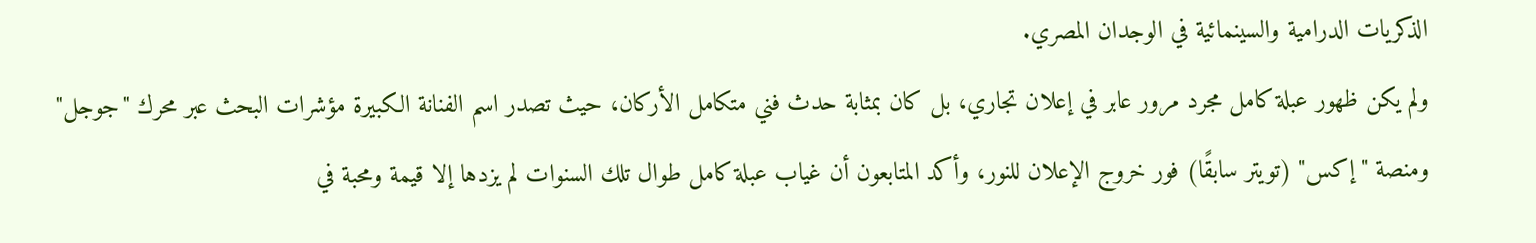الذكريات الدرامية والسينمائية في الوجدان المصري.
ولم يكن ظهور عبلة كامل مجرد مرور عابر في إعلان تجاري، بل كان بمثابة حدث فني متكامل الأركان، حيث تصدر اسم الفنانة الكبيرة مؤشرات البحث عبر محرك "جوجل" ومنصة "إكس" (تويتر سابقًا) فور خروج الإعلان للنور، وأكد المتابعون أن غياب عبلة كامل طوال تلك السنوات لم يزدها إلا قيمة ومحبة في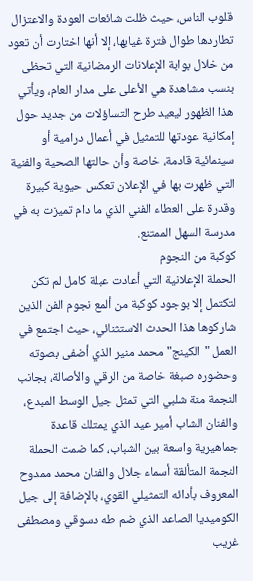قلوب الناس، حيث ظلت شائعات العودة والاعتزال تطاردها طوال فترة غيابها، إلا أنها اختارت أن تعود من خلال بوابة الإعلانات الرمضانية التي تحظى بنسب مشاهدة هي الأعلى على مدار العام، ويأتي هذا الظهور ليعيد طرح التساؤلات من جديد حول إمكانية عودتها للتمثيل في أعمال درامية أو سينمائية قادمة، خاصة وأن حالتها الصحية والفنية التي ظهرت بها في الإعلان تعكس حيوية كبيرة وقدرة على العطاء الفني الذي ما دام تميزت به في مدرسة السهل الممتنع.
كوكبة من النجوم
الحملة الإعلانية التي أعادت عبلة كامل لم تكن لتكتمل إلا بوجود كوكبة من ألمع نجوم الفن الذين شاركوها هذا الحدث الاستثنائي، حيث اجتمع في العمل "الكينج" محمد منير الذي أضفى بصوته وحضوره صبغة خاصة من الرقي والأصالة، بجانب النجمة منة شلبي التي تمثل جيل الوسط المبدع، والفنان الشاب أمير عيد الذي يمتلك قاعدة جماهيرية واسعة بين الشباب، كما ضمت الحملة النجمة المتألقة أسماء جلال والفنان محمد ممدوح المعروف بأدائه التمثيلي القوي، بالإضافة إلى جيل الكوميديا الصاعد الذي ضم طه دسوقي ومصطفى غريب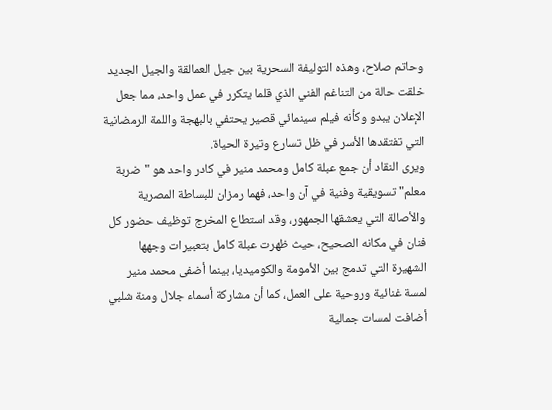وحاتم صلاح، وهذه التوليفة السحرية بين جيل العمالقة والجيل الجديد خلقت حالة من التناغم الفني الذي قلما يتكرر في عمل واحد، مما جعل الإعلان يبدو وكأنه فيلم سينمائي قصير يحتفي بالبهجة واللمة الرمضانية التي تفتقدها الأسر في ظل تسارع وتيرة الحياة.
ويرى النقاد أن جمع عبلة كامل ومحمد منير في كادر واحد هو "ضربة معلم" تسويقية وفنية في آن واحد، فهما رمزان للبساطة المصرية والأصالة التي يعشقها الجمهور، وقد استطاع المخرج توظيف حضور كل فنان في مكانه الصحيح، حيث ظهرت عبلة كامل بتعبيرات وجهها الشهيرة التي تدمج بين الأمومة والكوميديا، بينما أضفى محمد منير لمسة غنائية وروحية على العمل، كما أن مشاركة أسماء جلال ومنة شلبي أضافت لمسات جمالية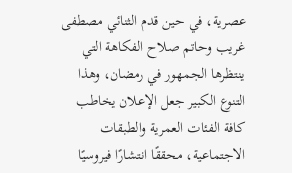عصرية، في حين قدم الثنائي مصطفى غريب وحاتم صلاح الفكاهة التي ينتظرها الجمهور في رمضان، وهذا التنوع الكبير جعل الإعلان يخاطب كافة الفئات العمرية والطبقات الاجتماعية، محققًا انتشارًا فيروسيًا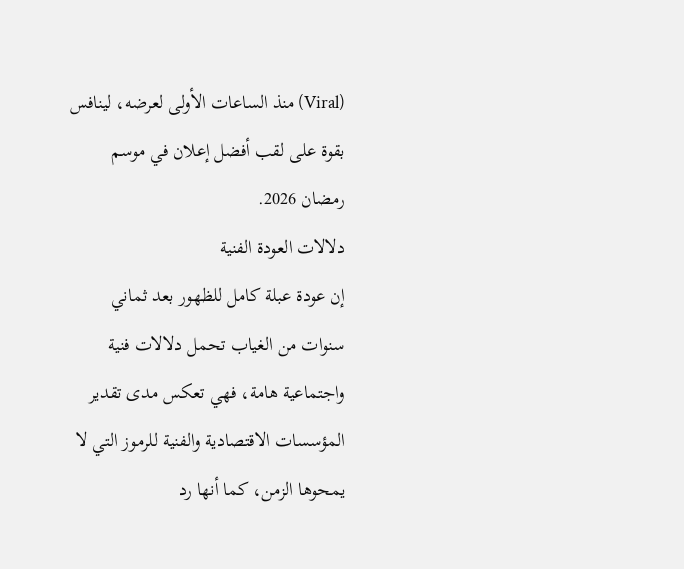(Viral) منذ الساعات الأولى لعرضه، لينافس بقوة على لقب أفضل إعلان في موسم رمضان 2026.
دلالات العودة الفنية
إن عودة عبلة كامل للظهور بعد ثماني سنوات من الغياب تحمل دلالات فنية واجتماعية هامة، فهي تعكس مدى تقدير المؤسسات الاقتصادية والفنية للرموز التي لا يمحوها الزمن، كما أنها رد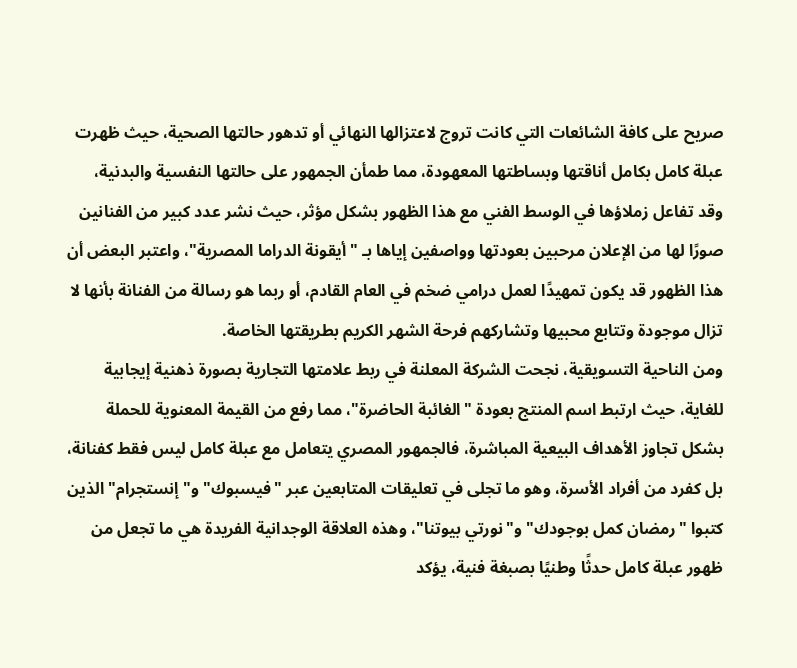صريح على كافة الشائعات التي كانت تروج لاعتزالها النهائي أو تدهور حالتها الصحية، حيث ظهرت عبلة كامل بكامل أناقتها وبساطتها المعهودة، مما طمأن الجمهور على حالتها النفسية والبدنية، وقد تفاعل زملاؤها في الوسط الفني مع هذا الظهور بشكل مؤثر، حيث نشر عدد كبير من الفنانين صورًا لها من الإعلان مرحبين بعودتها وواصفين إياها بـ "أيقونة الدراما المصرية"، واعتبر البعض أن هذا الظهور قد يكون تمهيدًا لعمل درامي ضخم في العام القادم، أو ربما هو رسالة من الفنانة بأنها لا تزال موجودة وتتابع محبيها وتشاركهم فرحة الشهر الكريم بطريقتها الخاصة.
ومن الناحية التسويقية، نجحت الشركة المعلنة في ربط علامتها التجارية بصورة ذهنية إيجابية للغاية، حيث ارتبط اسم المنتج بعودة "الغائبة الحاضرة"، مما رفع من القيمة المعنوية للحملة بشكل تجاوز الأهداف البيعية المباشرة، فالجمهور المصري يتعامل مع عبلة كامل ليس فقط كفنانة، بل كفرد من أفراد الأسرة، وهو ما تجلى في تعليقات المتابعين عبر "فيسبوك" و"إنستجرام" الذين كتبوا "رمضان كمل بوجودك" و"نورتي بيوتنا"، وهذه العلاقة الوجدانية الفريدة هي ما تجعل من ظهور عبلة كامل حدثًا وطنيًا بصبغة فنية، يؤكد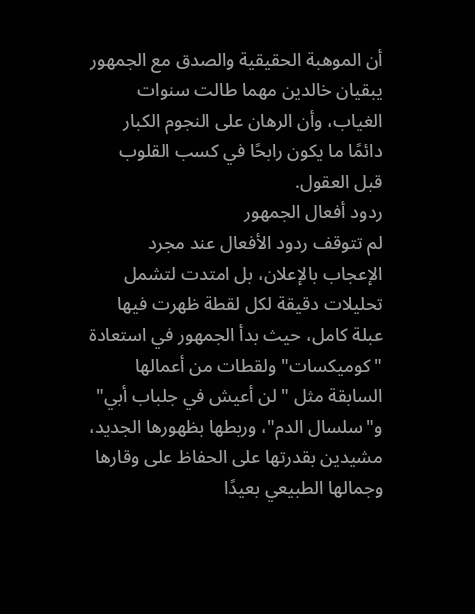أن الموهبة الحقيقية والصدق مع الجمهور يبقيان خالدين مهما طالت سنوات الغياب، وأن الرهان على النجوم الكبار دائمًا ما يكون رابحًا في كسب القلوب قبل العقول.
ردود أفعال الجمهور
لم تتوقف ردود الأفعال عند مجرد الإعجاب بالإعلان، بل امتدت لتشمل تحليلات دقيقة لكل لقطة ظهرت فيها عبلة كامل، حيث بدأ الجمهور في استعادة "كوميكسات" ولقطات من أعمالها السابقة مثل "لن أعيش في جلباب أبي" و"سلسال الدم"، وربطها بظهورها الجديد، مشيدين بقدرتها على الحفاظ على وقارها وجمالها الطبيعي بعيدًا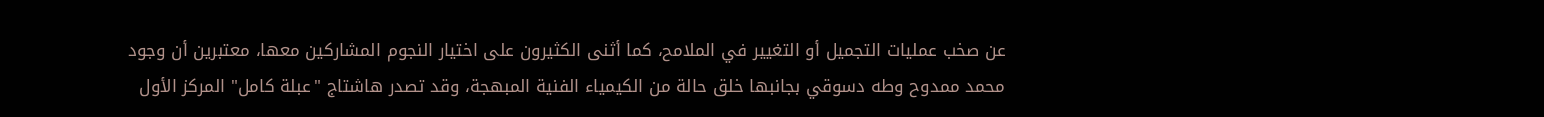عن صخب عمليات التجميل أو التغيير في الملامح، كما أثنى الكثيرون على اختيار النجوم المشاركين معها، معتبرين أن وجود محمد ممدوح وطه دسوقي بجانبها خلق حالة من الكيمياء الفنية المبهجة، وقد تصدر هاشتاج "عبلة كامل" المركز الأول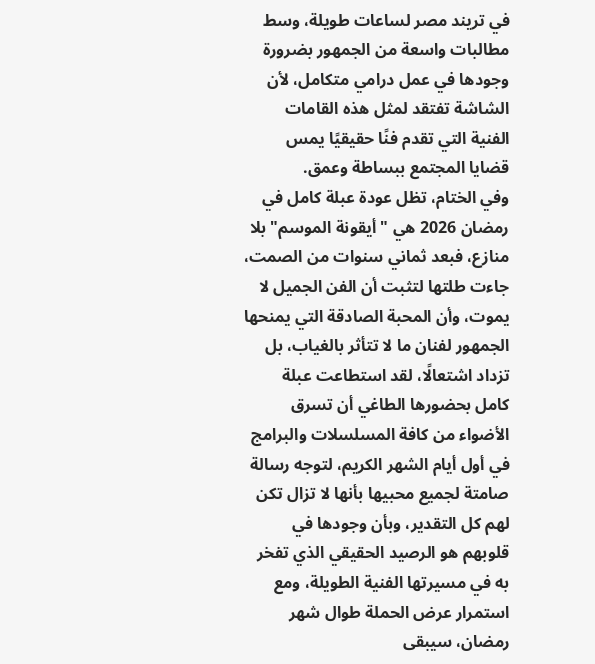في تريند مصر لساعات طويلة، وسط مطالبات واسعة من الجمهور بضرورة وجودها في عمل درامي متكامل، لأن الشاشة تفتقد لمثل هذه القامات الفنية التي تقدم فنًا حقيقيًا يمس قضايا المجتمع ببساطة وعمق.
وفي الختام، تظل عودة عبلة كامل في رمضان 2026 هي "أيقونة الموسم" بلا منازع، فبعد ثماني سنوات من الصمت، جاءت طلتها لتثبت أن الفن الجميل لا يموت، وأن المحبة الصادقة التي يمنحها الجمهور لفنان ما لا تتأثر بالغياب، بل تزداد اشتعالًا، لقد استطاعت عبلة كامل بحضورها الطاغي أن تسرق الأضواء من كافة المسلسلات والبرامج في أول أيام الشهر الكريم، لتوجه رسالة صامتة لجميع محبيها بأنها لا تزال تكن لهم كل التقدير، وبأن وجودها في قلوبهم هو الرصيد الحقيقي الذي تفخر به في مسيرتها الفنية الطويلة، ومع استمرار عرض الحملة طوال شهر رمضان، سيبقى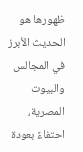ظهورها هو الحديث الأبرز في المجالس والبيوت المصرية، احتفاءً بعودة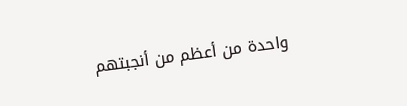واحدة من أعظم من أنجبتهم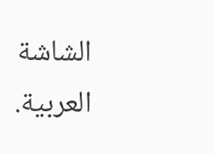الشاشة العربية.